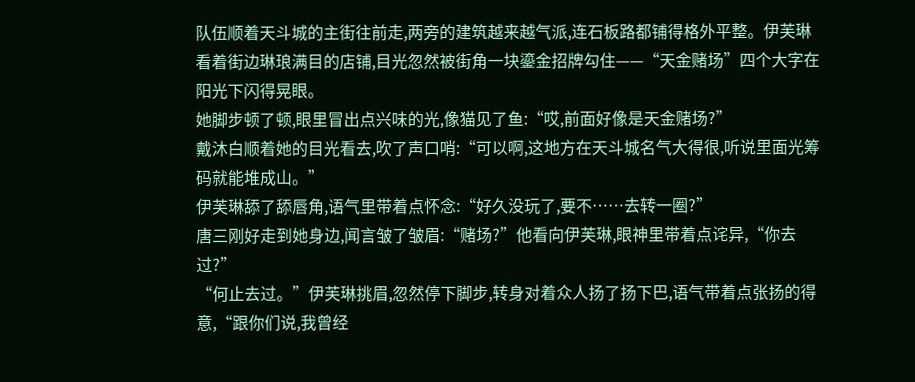队伍顺着天斗城的主街往前走,两旁的建筑越来越气派,连石板路都铺得格外平整。伊芙琳看着街边琳琅满目的店铺,目光忽然被街角一块鎏金招牌勾住——“天金赌场”四个大字在阳光下闪得晃眼。
她脚步顿了顿,眼里冒出点兴味的光,像猫见了鱼:“哎,前面好像是天金赌场?”
戴沐白顺着她的目光看去,吹了声口哨:“可以啊,这地方在天斗城名气大得很,听说里面光筹码就能堆成山。”
伊芙琳舔了舔唇角,语气里带着点怀念:“好久没玩了,要不……去转一圈?”
唐三刚好走到她身边,闻言皱了皱眉:“赌场?”他看向伊芙琳,眼神里带着点诧异,“你去过?”
“何止去过。”伊芙琳挑眉,忽然停下脚步,转身对着众人扬了扬下巴,语气带着点张扬的得意,“跟你们说,我曾经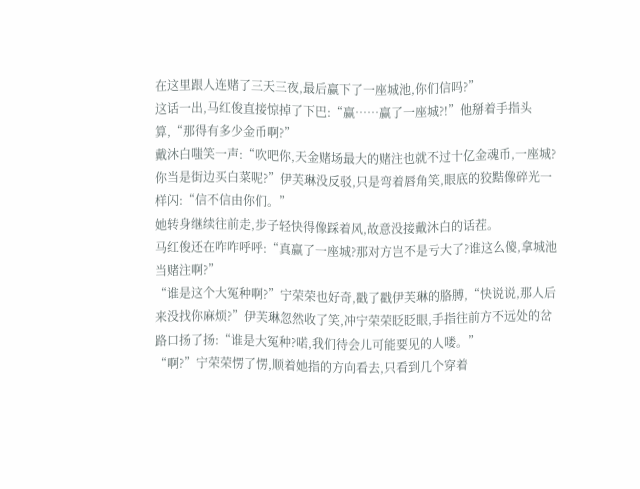在这里跟人连赌了三天三夜,最后赢下了一座城池,你们信吗?”
这话一出,马红俊直接惊掉了下巴:“赢……赢了一座城?!”他掰着手指头算,“那得有多少金币啊?”
戴沐白嗤笑一声:“吹吧你,天金赌场最大的赌注也就不过十亿金魂币,一座城?你当是街边买白菜呢?”伊芙琳没反驳,只是弯着唇角笑,眼底的狡黠像碎光一样闪:“信不信由你们。”
她转身继续往前走,步子轻快得像踩着风,故意没接戴沐白的话茬。
马红俊还在咋咋呼呼:“真赢了一座城?那对方岂不是亏大了?谁这么傻,拿城池当赌注啊?”
“谁是这个大冤种啊?”宁荣荣也好奇,戳了戳伊芙琳的胳膊,“快说说,那人后来没找你麻烦?”伊芙琳忽然收了笑,冲宁荣荣眨眨眼,手指往前方不远处的岔路口扬了扬:“谁是大冤种?喏,我们待会儿可能要见的人喽。”
“啊?”宁荣荣愣了愣,顺着她指的方向看去,只看到几个穿着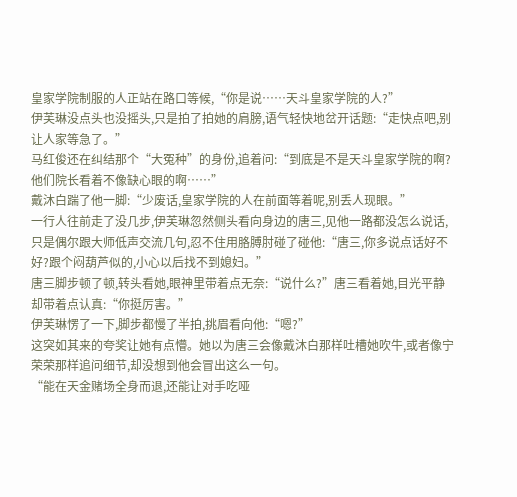皇家学院制服的人正站在路口等候,“你是说……天斗皇家学院的人?”
伊芙琳没点头也没摇头,只是拍了拍她的肩膀,语气轻快地岔开话题:“走快点吧,别让人家等急了。”
马红俊还在纠结那个“大冤种”的身份,追着问:“到底是不是天斗皇家学院的啊?他们院长看着不像缺心眼的啊……”
戴沐白踹了他一脚:“少废话,皇家学院的人在前面等着呢,别丢人现眼。”
一行人往前走了没几步,伊芙琳忽然侧头看向身边的唐三,见他一路都没怎么说话,只是偶尔跟大师低声交流几句,忍不住用胳膊肘碰了碰他:“唐三,你多说点话好不好?跟个闷葫芦似的,小心以后找不到媳妇。”
唐三脚步顿了顿,转头看她,眼神里带着点无奈:“说什么?”唐三看着她,目光平静却带着点认真:“你挺厉害。”
伊芙琳愣了一下,脚步都慢了半拍,挑眉看向他:“嗯?”
这突如其来的夸奖让她有点懵。她以为唐三会像戴沐白那样吐槽她吹牛,或者像宁荣荣那样追问细节,却没想到他会冒出这么一句。
“能在天金赌场全身而退,还能让对手吃哑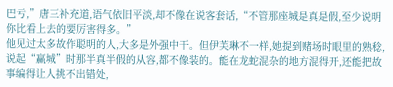巴亏,”唐三补充道,语气依旧平淡,却不像在说客套话,“不管那座城是真是假,至少说明你比看上去的要厉害得多。”
他见过太多故作聪明的人,大多是外强中干。但伊芙琳不一样,她提到赌场时眼里的熟稔,说起“赢城”时那半真半假的从容,都不像装的。能在龙蛇混杂的地方混得开,还能把故事编得让人挑不出错处,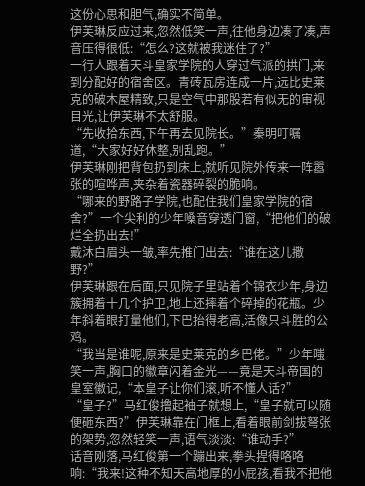这份心思和胆气,确实不简单。
伊芙琳反应过来,忽然低笑一声,往他身边凑了凑,声音压得很低:“怎么?这就被我迷住了?”
一行人跟着天斗皇家学院的人穿过气派的拱门,来到分配好的宿舍区。青砖瓦房连成一片,远比史莱克的破木屋精致,只是空气中那股若有似无的审视目光,让伊芙琳不太舒服。
“先收拾东西,下午再去见院长。”秦明叮嘱道,“大家好好休整,别乱跑。”
伊芙琳刚把背包扔到床上,就听见院外传来一阵嚣张的喧哗声,夹杂着瓷器碎裂的脆响。
“哪来的野路子学院,也配住我们皇家学院的宿舍?”一个尖利的少年嗓音穿透门窗,“把他们的破烂全扔出去!”
戴沐白眉头一皱,率先推门出去:“谁在这儿撒野?”
伊芙琳跟在后面,只见院子里站着个锦衣少年,身边簇拥着十几个护卫,地上还摔着个碎掉的花瓶。少年斜着眼打量他们,下巴抬得老高,活像只斗胜的公鸡。
“我当是谁呢,原来是史莱克的乡巴佬。”少年嗤笑一声,胸口的徽章闪着金光——竟是天斗帝国的皇室徽记,“本皇子让你们滚,听不懂人话?”
“皇子?”马红俊撸起袖子就想上,“皇子就可以随便砸东西?”伊芙琳靠在门框上,看着眼前剑拔弩张的架势,忽然轻笑一声,语气淡淡:“谁动手?”
话音刚落,马红俊第一个蹦出来,拳头捏得咯咯响:“我来!这种不知天高地厚的小屁孩,看我不把他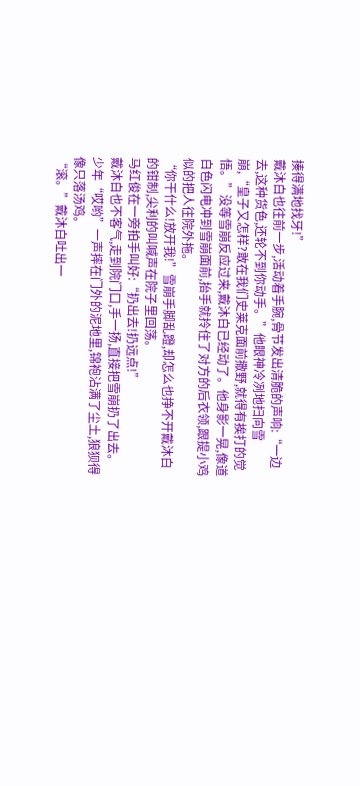揍得满地找牙!”
戴沐白也往前一步,活动着手腕,骨节发出清脆的声响:“一边去,这种货色,还轮不到你动手。”他眼神冷冽地扫向雪崩,“皇子又怎样?敢在我们史莱克面前撒野,就得有挨打的觉悟。”没等雪崩反应过来,戴沐白已经动了。他身影一晃,像道白色闪电冲到雪崩面前,抬手就拎住了对方的后衣领,跟提小鸡似的把人往院外拖。
“你干什么!放开我!”雪崩手脚乱蹬,却怎么也挣不开戴沐白的钳制,尖利的叫喊声在院子里回荡。
马红俊在一旁拍手叫好:“扔出去!扔远点!”
戴沐白也不客气,走到院门口,手一扬,直接把雪崩扔了出去。少年“哎哟”一声摔在门外的泥地里,锦袍沾满了尘土,狼狈得像只落汤鸡。
“滚。”戴沐白吐出一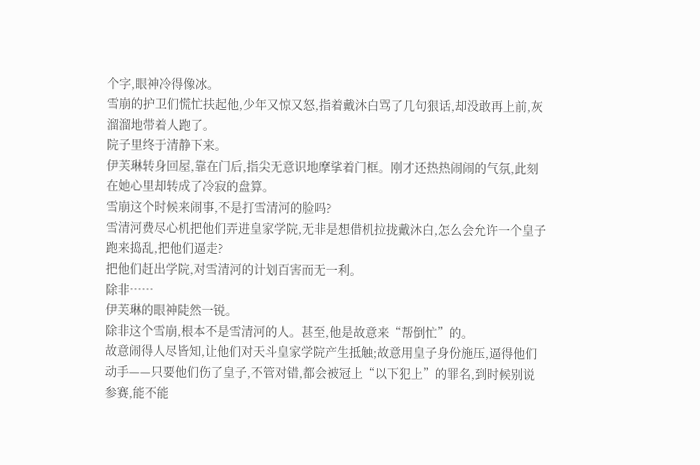个字,眼神冷得像冰。
雪崩的护卫们慌忙扶起他,少年又惊又怒,指着戴沐白骂了几句狠话,却没敢再上前,灰溜溜地带着人跑了。
院子里终于清静下来。
伊芙琳转身回屋,靠在门后,指尖无意识地摩挲着门框。刚才还热热闹闹的气氛,此刻在她心里却转成了冷寂的盘算。
雪崩这个时候来闹事,不是打雪清河的脸吗?
雪清河费尽心机把他们弄进皇家学院,无非是想借机拉拢戴沐白,怎么会允许一个皇子跑来捣乱,把他们逼走?
把他们赶出学院,对雪清河的计划百害而无一利。
除非……
伊芙琳的眼神陡然一锐。
除非这个雪崩,根本不是雪清河的人。甚至,他是故意来“帮倒忙”的。
故意闹得人尽皆知,让他们对天斗皇家学院产生抵触;故意用皇子身份施压,逼得他们动手——只要他们伤了皇子,不管对错,都会被冠上“以下犯上”的罪名,到时候别说参赛,能不能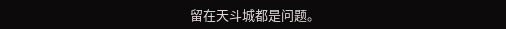留在天斗城都是问题。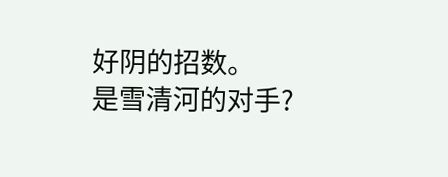好阴的招数。
是雪清河的对手?